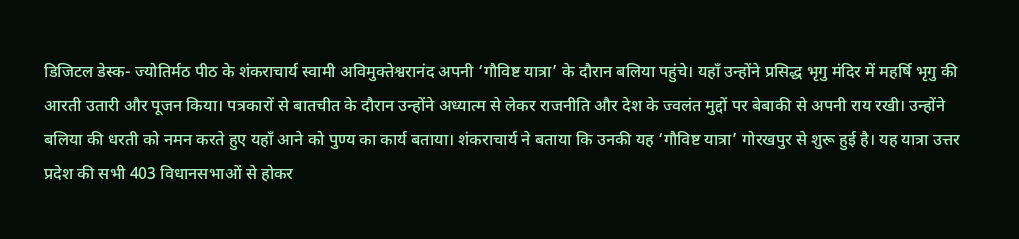डिजिटल डेस्क- ज्योतिर्मठ पीठ के शंकराचार्य स्वामी अविमुक्तेश्वरानंद अपनी ‘गौविष्ट यात्रा’ के दौरान बलिया पहुंचे। यहाँ उन्होंने प्रसिद्ध भृगु मंदिर में महर्षि भृगु की आरती उतारी और पूजन किया। पत्रकारों से बातचीत के दौरान उन्होंने अध्यात्म से लेकर राजनीति और देश के ज्वलंत मुद्दों पर बेबाकी से अपनी राय रखी। उन्होंने बलिया की धरती को नमन करते हुए यहाँ आने को पुण्य का कार्य बताया। शंकराचार्य ने बताया कि उनकी यह ‘गौविष्ट यात्रा’ गोरखपुर से शुरू हुई है। यह यात्रा उत्तर प्रदेश की सभी 403 विधानसभाओं से होकर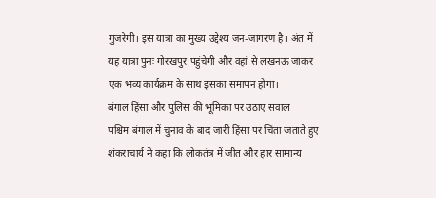गुजरेगी। इस यात्रा का मुख्य उद्देश्य जन-जागरण है। अंत में यह यात्रा पुनः गोरखपुर पहुंचेगी और वहां से लखनऊ जाकर एक भव्य कार्यक्रम के साथ इसका समापन होगा।
बंगाल हिंसा और पुलिस की भूमिका पर उठाए सवाल
पश्चिम बंगाल में चुनाव के बाद जारी हिंसा पर चिंता जताते हुए शंकराचार्य ने कहा कि लोकतंत्र में जीत और हार सामान्य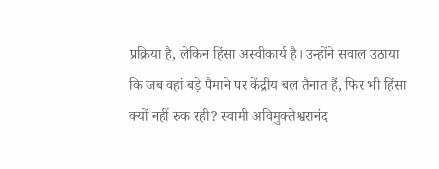प्रक्रिया है, लेकिन हिंसा अस्वीकार्य है। उन्होंने सवाल उठाया कि जब वहां बड़े पैमाने पर केंद्रीय बल तैनात हैं, फिर भी हिंसा क्यों नहीं रुक रही? स्वामी अविमुक्तेश्वरानंद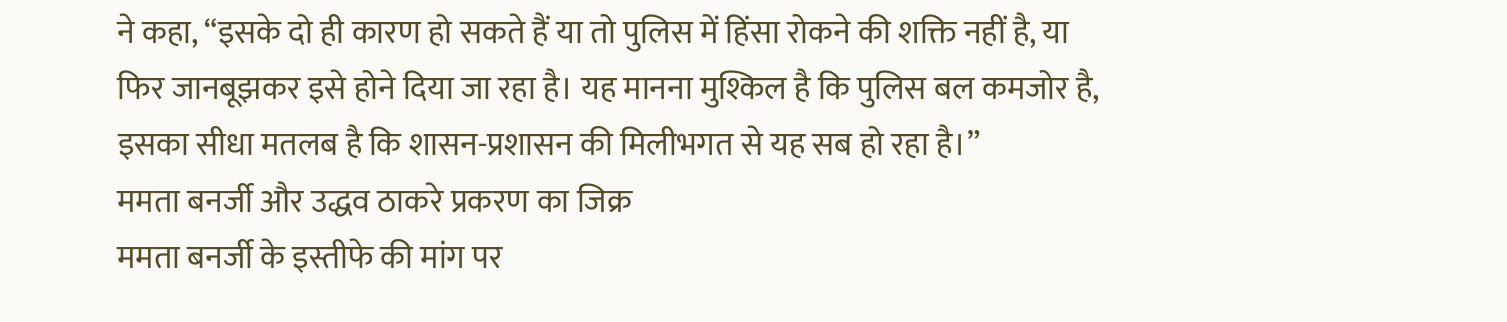ने कहा, “इसके दो ही कारण हो सकते हैं या तो पुलिस में हिंसा रोकने की शक्ति नहीं है, या फिर जानबूझकर इसे होने दिया जा रहा है। यह मानना मुश्किल है कि पुलिस बल कमजोर है, इसका सीधा मतलब है कि शासन-प्रशासन की मिलीभगत से यह सब हो रहा है।”
ममता बनर्जी और उद्धव ठाकरे प्रकरण का जिक्र
ममता बनर्जी के इस्तीफे की मांग पर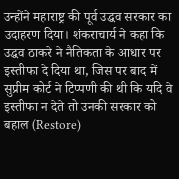उन्होंने महाराष्ट्र की पूर्व उद्धव सरकार का उदाहरण दिया। शंकराचार्य ने कहा कि उद्धव ठाकरे ने नैतिकता के आधार पर इस्तीफा दे दिया था, जिस पर बाद में सुप्रीम कोर्ट ने टिप्पणी की थी कि यदि वे इस्तीफा न देते तो उनकी सरकार को बहाल (Restore)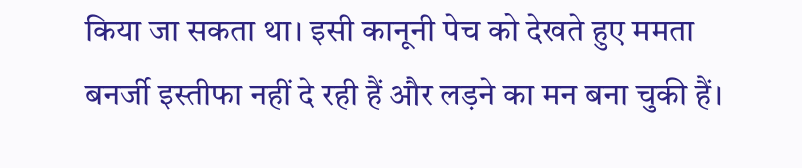किया जा सकता था। इसी कानूनी पेच को देखते हुए ममता बनर्जी इस्तीफा नहीं दे रही हैं और लड़ने का मन बना चुकी हैं।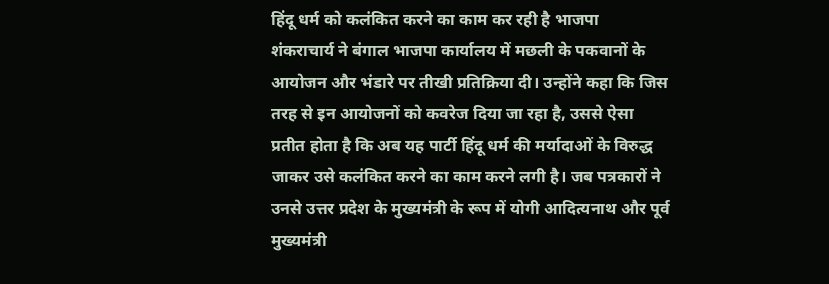हिंदू धर्म को कलंकित करने का काम कर रही है भाजपा
शंकराचार्य ने बंगाल भाजपा कार्यालय में मछली के पकवानों के आयोजन और भंडारे पर तीखी प्रतिक्रिया दी। उन्होंने कहा कि जिस तरह से इन आयोजनों को कवरेज दिया जा रहा है, उससे ऐसा प्रतीत होता है कि अब यह पार्टी हिंदू धर्म की मर्यादाओं के विरुद्ध जाकर उसे कलंकित करने का काम करने लगी है। जब पत्रकारों ने उनसे उत्तर प्रदेश के मुख्यमंत्री के रूप में योगी आदित्यनाथ और पूर्व मुख्यमंत्री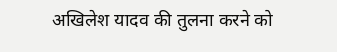अखिलेश यादव की तुलना करने को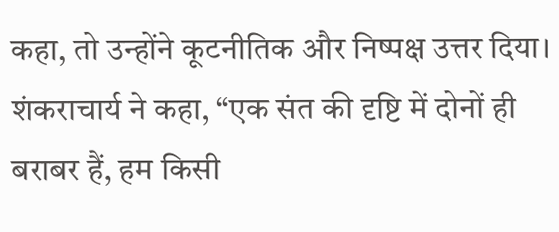कहा, तो उन्होंने कूटनीतिक और निष्पक्ष उत्तर दिया। शंकराचार्य ने कहा, “एक संत की दृष्टि में दोनों ही बराबर हैं, हम किसी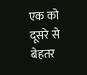एक को दूसरे से बेहतर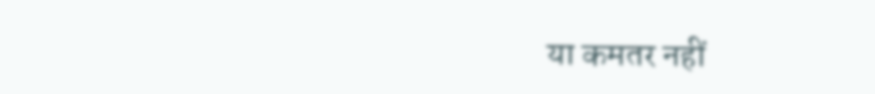या कमतर नहीं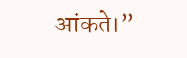आंकते।”